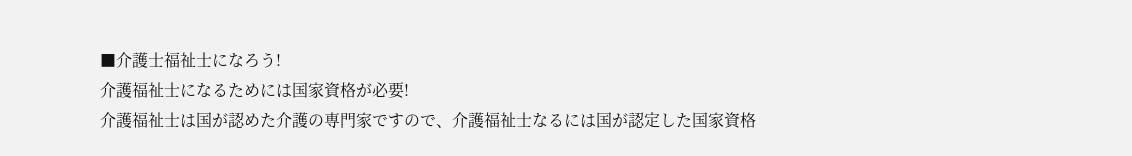■介護士福祉士になろう!
介護福祉士になるためには国家資格が必要!
介護福祉士は国が認めた介護の専門家ですので、介護福祉士なるには国が認定した国家資格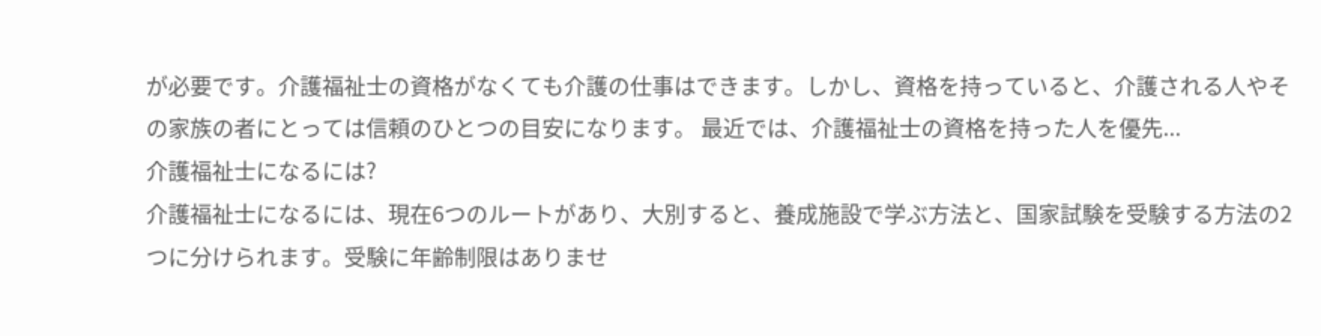が必要です。介護福祉士の資格がなくても介護の仕事はできます。しかし、資格を持っていると、介護される人やその家族の者にとっては信頼のひとつの目安になります。 最近では、介護福祉士の資格を持った人を優先...
介護福祉士になるには?
介護福祉士になるには、現在6つのルートがあり、大別すると、養成施設で学ぶ方法と、国家試験を受験する方法の2つに分けられます。受験に年齢制限はありませ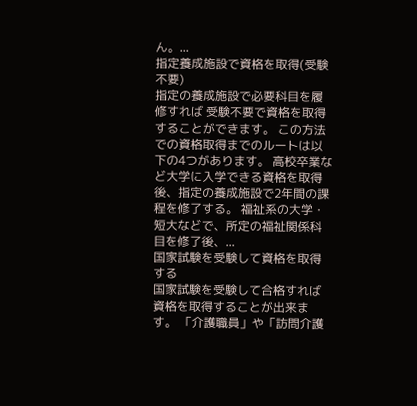ん。...
指定養成施設で資格を取得(受験不要)
指定の養成施設で必要科目を履修すれば 受験不要で資格を取得することができます。 この方法での資格取得までのルートは以下の4つがあります。 高校卒業など大学に入学できる資格を取得後、指定の養成施設で2年間の課程を修了する。 福祉系の大学・短大などで、所定の福祉関係科目を修了後、...
国家試験を受験して資格を取得する
国家試験を受験して合格すれば資格を取得することが出来ます。 「介護職員」や「訪問介護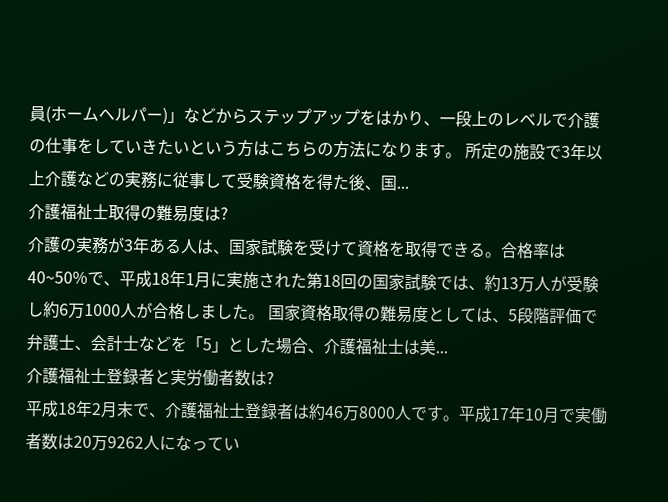員(ホームヘルパー)」などからステップアップをはかり、一段上のレベルで介護の仕事をしていきたいという方はこちらの方法になります。 所定の施設で3年以上介護などの実務に従事して受験資格を得た後、国...
介護福祉士取得の難易度は?
介護の実務が3年ある人は、国家試験を受けて資格を取得できる。合格率は40~50%で、平成18年1月に実施された第18回の国家試験では、約13万人が受験し約6万1000人が合格しました。 国家資格取得の難易度としては、5段階評価で弁護士、会計士などを「5」とした場合、介護福祉士は美...
介護福祉士登録者と実労働者数は?
平成18年2月末で、介護福祉士登録者は約46万8000人です。平成17年10月で実働者数は20万9262人になってい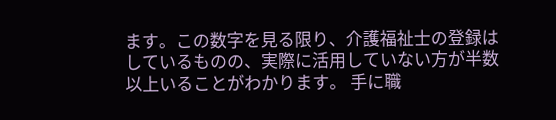ます。この数字を見る限り、介護福祉士の登録はしているものの、実際に活用していない方が半数以上いることがわかります。 手に職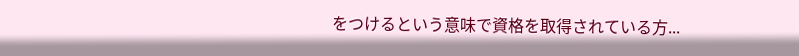をつけるという意味で資格を取得されている方...